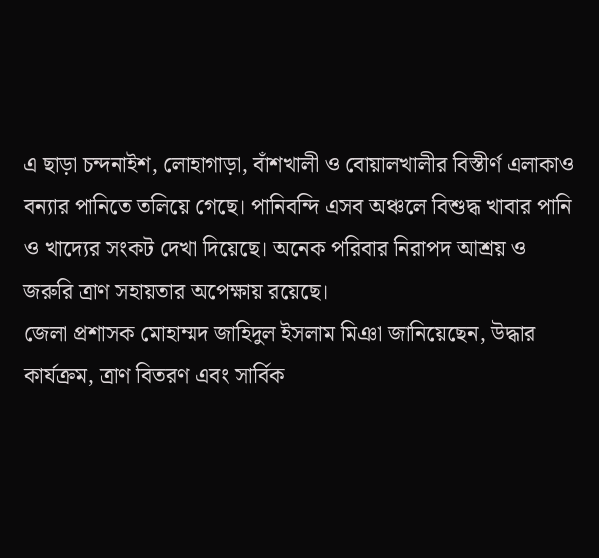এ ছাড়া চন্দনাইশ, লোহাগাড়া, বাঁশখালী ও বোয়ালখালীর বিস্তীর্ণ এলাকাও বন্যার পানিতে তলিয়ে গেছে। পানিবন্দি এসব অঞ্চলে বিশুদ্ধ খাবার পানি ও খাদ্যের সংকট দেখা দিয়েছে। অনেক পরিবার নিরাপদ আশ্রয় ও জরুরি ত্রাণ সহায়তার অপেক্ষায় রয়েছে।
জেলা প্রশাসক মোহাম্মদ জাহিদুল ইসলাম মিঞা জানিয়েছেন, উদ্ধার কার্যক্রম, ত্রাণ বিতরণ এবং সার্বিক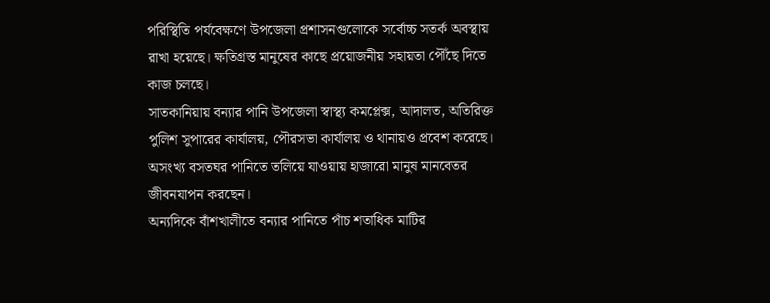পরিস্থিতি পর্যবেক্ষণে উপজেলা প্রশাসনগুলোকে সর্বোচ্চ সতর্ক অবস্থায় রাখা হয়েছে। ক্ষতিগ্রস্ত মানুষের কাছে প্রয়োজনীয় সহায়তা পৌঁছে দিতে কাজ চলছে।
সাতকানিয়ায় বন্যার পানি উপজেলা স্বাস্থ্য কমপ্লেক্স, আদালত, অতিরিক্ত পুলিশ সুপারের কার্যালয়, পৌরসভা কার্যালয় ও থানায়ও প্রবেশ করেছে। অসংখ্য বসতঘর পানিতে তলিয়ে যাওয়ায় হাজারো মানুষ মানবেতর জীবনযাপন করছেন।
অন্যদিকে বাঁশখালীতে বন্যার পানিতে পাঁচ শতাধিক মাটির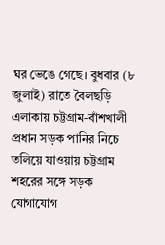ঘর ভেঙে গেছে। বুধবার (৮ জুলাই) রাতে বৈলছড়ি এলাকায় চট্টগ্রাম-বাঁশখালী প্রধান সড়ক পানির নিচে তলিয়ে যাওয়ায় চট্টগ্রাম শহরের সঙ্গে সড়ক যোগাযোগ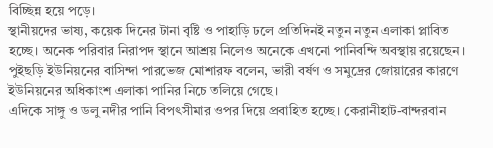বিচ্ছিন্ন হয়ে পড়ে।
স্থানীয়দের ভাষ্য, কয়েক দিনের টানা বৃষ্টি ও পাহাড়ি ঢলে প্রতিদিনই নতুন নতুন এলাকা প্লাবিত হচ্ছে। অনেক পরিবার নিরাপদ স্থানে আশ্রয় নিলেও অনেকে এখনো পানিবন্দি অবস্থায় রয়েছেন।
পুইছড়ি ইউনিয়নের বাসিন্দা পারভেজ মোশারফ বলেন, ভারী বর্ষণ ও সমুদ্রের জোয়ারের কারণে ইউনিয়নের অধিকাংশ এলাকা পানির নিচে তলিয়ে গেছে।
এদিকে সাঙ্গু ও ডলু নদীর পানি বিপৎসীমার ওপর দিয়ে প্রবাহিত হচ্ছে। কেরানীহাট-বান্দরবান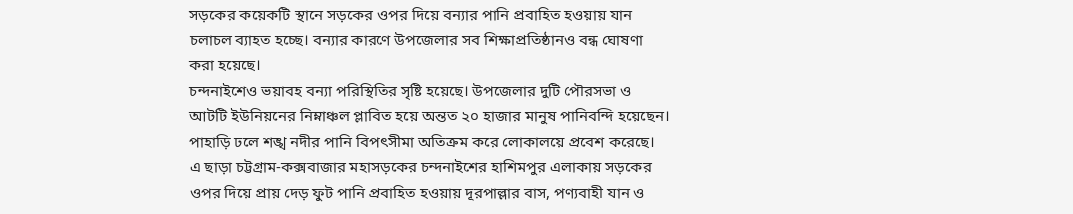সড়কের কয়েকটি স্থানে সড়কের ওপর দিয়ে বন্যার পানি প্রবাহিত হওয়ায় যান চলাচল ব্যাহত হচ্ছে। বন্যার কারণে উপজেলার সব শিক্ষাপ্রতিষ্ঠানও বন্ধ ঘোষণা করা হয়েছে।
চন্দনাইশেও ভয়াবহ বন্যা পরিস্থিতির সৃষ্টি হয়েছে। উপজেলার দুটি পৌরসভা ও আটটি ইউনিয়নের নিম্নাঞ্চল প্লাবিত হয়ে অন্তত ২০ হাজার মানুষ পানিবন্দি হয়েছেন। পাহাড়ি ঢলে শঙ্খ নদীর পানি বিপৎসীমা অতিক্রম করে লোকালয়ে প্রবেশ করেছে।
এ ছাড়া চট্টগ্রাম-কক্সবাজার মহাসড়কের চন্দনাইশের হাশিমপুর এলাকায় সড়কের ওপর দিয়ে প্রায় দেড় ফুট পানি প্রবাহিত হওয়ায় দূরপাল্লার বাস, পণ্যবাহী যান ও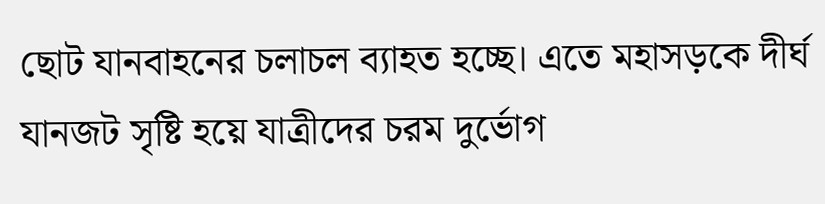ছোট যানবাহনের চলাচল ব্যাহত হচ্ছে। এতে মহাসড়কে দীর্ঘ যানজট সৃষ্টি হয়ে যাত্রীদের চরম দুর্ভোগ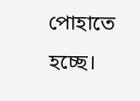পোহাতে হচ্ছে।